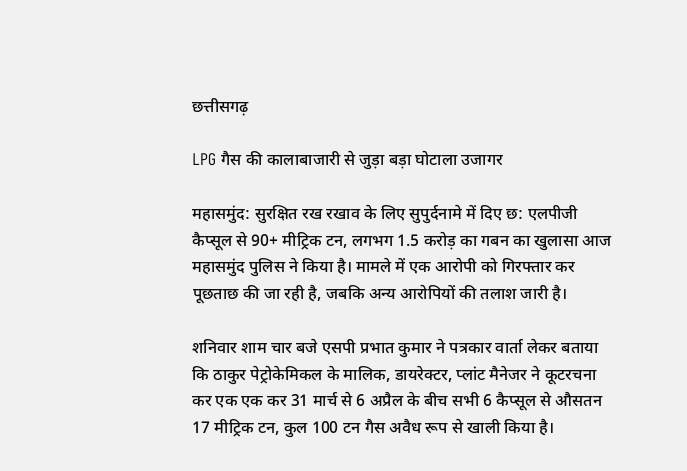छत्तीसगढ़

LPG गैस की कालाबाजारी से जुड़ा बड़ा घोटाला उजागर

महासमुंद: सुरक्षित रख रखाव के लिए सुपुर्दनामे में दिए छ: एलपीजी कैप्सूल से 90+ मीट्रिक टन, लगभग 1.5 करोड़ का गबन का खुलासा आज महासमुंद पुलिस ने किया है। मामले में एक आरोपी को गिरफ्तार कर पूछताछ की जा रही है, जबकि अन्य आरोपियों की तलाश जारी है।

शनिवार शाम चार बजे एसपी प्रभात कुमार ने पत्रकार वार्ता लेकर बताया कि ठाकुर पेट्रोकेमिकल के मालिक, डायरेक्टर, प्लांट मैनेजर ने कूटरचना कर एक एक कर 31 मार्च से 6 अप्रैल के बीच सभी 6 कैप्सूल से औसतन 17 मीट्रिक टन, कुल 100 टन गैस अवैध रूप से खाली किया है।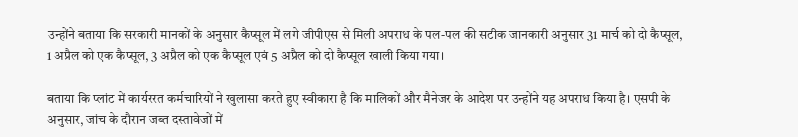उन्होंने बताया कि सरकारी मानकों के अनुसार कैप्सूल में लगे जीपीएस से मिली अपराध के पल-पल की सटीक जानकारी अनुसार 31 मार्च को दो कैप्सूल, 1 अप्रैल को एक कैप्सूल, 3 अप्रैल को एक कैप्सूल एवं 5 अप्रैल को दो कैप्सूल खाली किया गया।

बताया कि प्लांट में कार्यररत कर्मचारियों ने खुलासा करते हुए स्वीकारा है कि मालिकों और मैनेजर के आदेश पर उन्होंने यह अपराध किया है। एसपी के अनुसार, जांच के दौरान जब्त दस्तावेजों में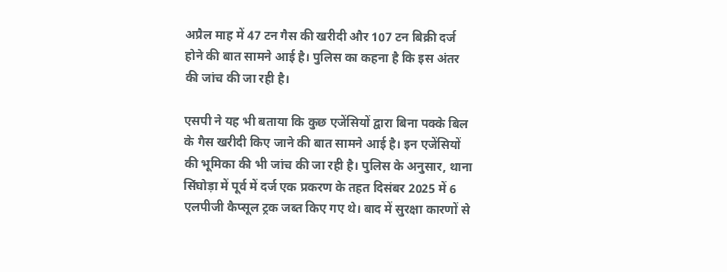अप्रैल माह में 47 टन गैस की खरीदी और 107 टन बिक्री दर्ज होने की बात सामने आई है। पुलिस का कहना है कि इस अंतर की जांच की जा रही है।

एसपी ने यह भी बताया कि कुछ एजेंसियों द्वारा बिना पक्के बिल के गैस खरीदी किए जाने की बात सामने आई है। इन एजेंसियों की भूमिका की भी जांच की जा रही है। पुलिस के अनुसार, थाना सिंघोड़ा में पूर्व में दर्ज एक प्रकरण के तहत दिसंबर 2025 में 6 एलपीजी कैप्सूल ट्रक जब्त किए गए थे। बाद में सुरक्षा कारणों से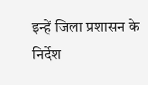इन्हें जिला प्रशासन के निर्देश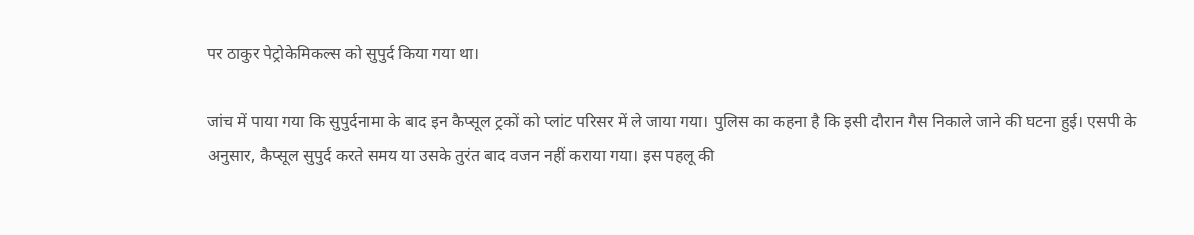पर ठाकुर पेट्रोकेमिकल्स को सुपुर्द किया गया था।

जांच में पाया गया कि सुपुर्दनामा के बाद इन कैप्सूल ट्रकों को प्लांट परिसर में ले जाया गया। पुलिस का कहना है कि इसी दौरान गैस निकाले जाने की घटना हुई। एसपी के अनुसार, कैप्सूल सुपुर्द करते समय या उसके तुरंत बाद वजन नहीं कराया गया। इस पहलू की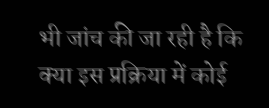भी जांच की जा रही है कि क्या इस प्रक्रिया में कोई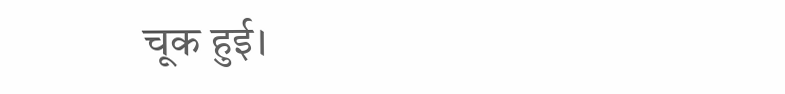चूक हुई।